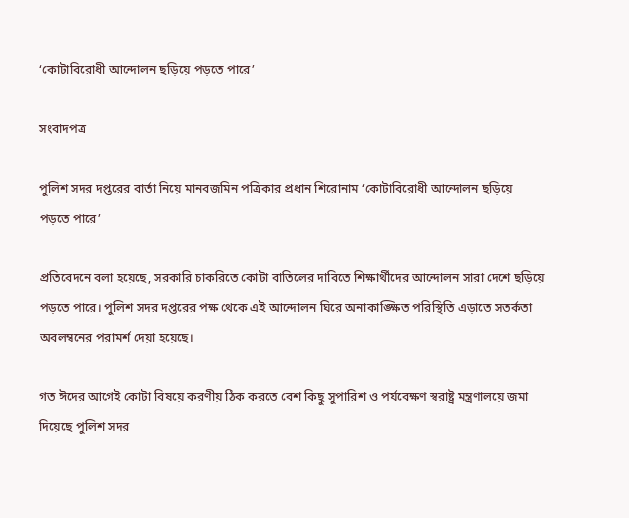‘কোটাবিরোধী আন্দোলন ছড়িয়ে পড়তে পারে’

সংবাদপত্র

পুলিশ সদর দপ্তরের বার্তা নিয়ে মানবজমিন পত্রিকার প্রধান শিরোনাম ‘কোটাবিরোধী আন্দোলন ছড়িয়ে পড়তে পারে’

প্রতিবেদনে বলা হয়েছে, সরকারি চাকরিতে কোটা বাতিলের দাবিতে শিক্ষার্থীদের আন্দোলন সারা দেশে ছড়িয়ে পড়তে পারে। পুলিশ সদর দপ্তরের পক্ষ থেকে এই আন্দোলন ঘিরে অনাকাঙ্ক্ষিত পরিস্থিতি এড়াতে সতর্কতা অবলম্বনের পরামর্শ দেয়া হয়েছে।

গত ঈদের আগেই কোটা বিষয়ে করণীয় ঠিক করতে বেশ কিছু সুপারিশ ও পর্যবেক্ষণ স্বরাষ্ট্র মন্ত্রণালয়ে জমা দিয়েছে পুলিশ সদর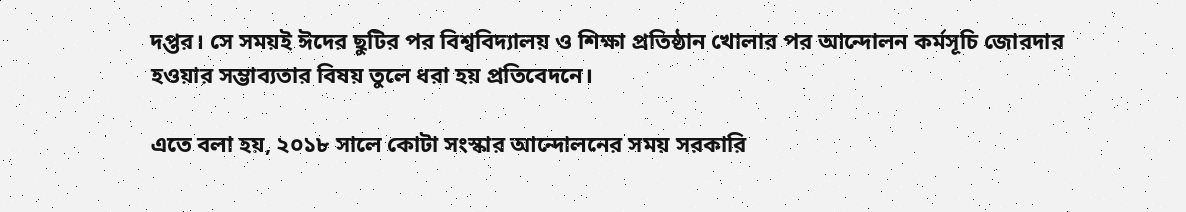দপ্তর। সে সময়ই ঈদের ছুটির পর বিশ্ববিদ্যালয় ও শিক্ষা প্রতিষ্ঠান খোলার পর আন্দোলন কর্মসূচি জোরদার হওয়ার সম্ভাব্যতার বিষয় তুলে ধরা হয় প্রতিবেদনে।

এতে বলা হয়, ২০১৮ সালে কোটা সংস্কার আন্দোলনের সময় সরকারি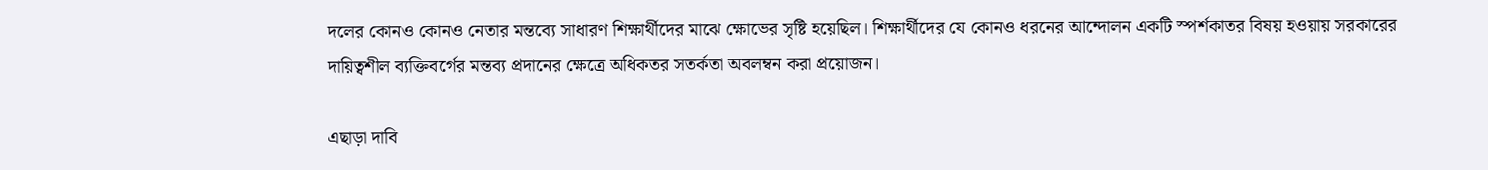দলের কোনও কোনও নেতার মন্তব্যে সাধারণ শিক্ষার্থীদের মাঝে ক্ষোভের সৃষ্টি হয়েছিল। শিক্ষার্থীদের যে কোনও ধরনের আন্দোলন একটি স্পর্শকাতর বিষয় হওয়ায় সরকারের দায়িত্বশীল ব্যক্তিবর্গের মন্তব্য প্রদানের ক্ষেত্রে অধিকতর সতর্কতা অবলম্বন করা প্রয়োজন।

এছাড়া দাবি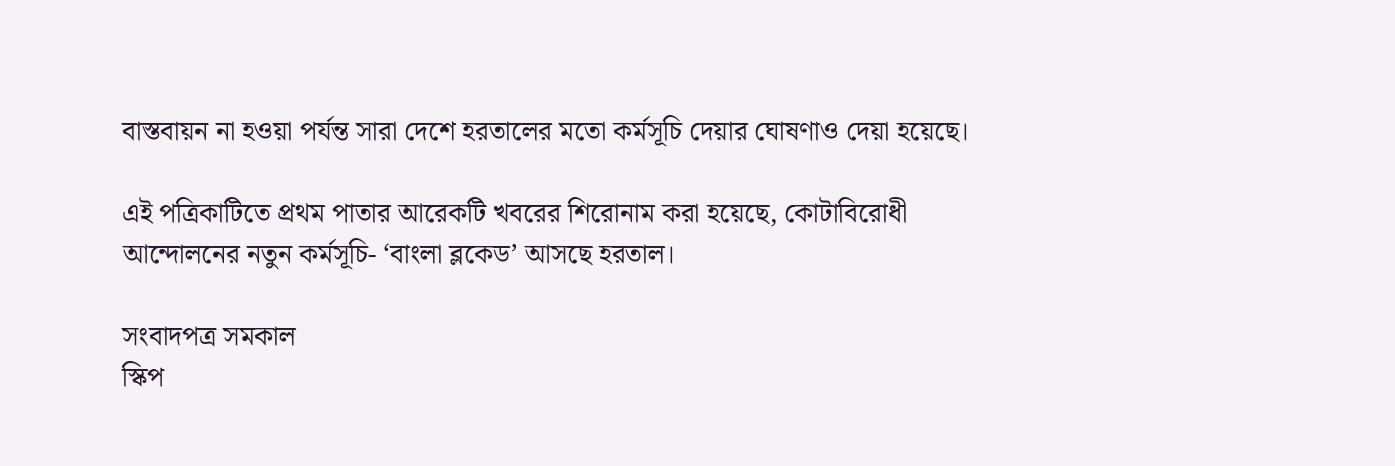বাস্তবায়ন না হওয়া পর্যন্ত সারা দেশে হরতালের মতো কর্মসূচি দেয়ার ঘোষণাও দেয়া হয়েছে।

এই পত্রিকাটিতে প্রথম পাতার আরেকটি খবরের শিরোনাম করা হয়েছে, কোটাবিরোধী আন্দোলনের নতুন কর্মসূচি- ‘বাংলা ব্লকেড’ আসছে হরতাল।

সংবাদপত্র সমকাল
স্কিপ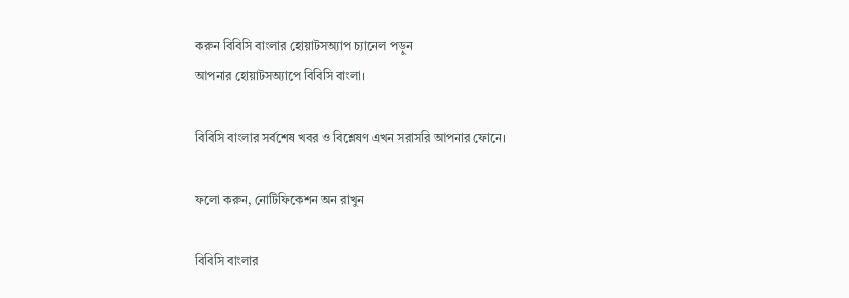করুন বিবিসি বাংলার হোয়াটসঅ্যাপ চ্যানেল পড়ুন
আপনার হোয়াটসঅ্যাপে বিবিসি বাংলা।

বিবিসি বাংলার সর্বশেষ খবর ও বিশ্লেষণ এখন সরাসরি আপনার ফোনে।

ফলো করুন, নোটিফিকেশন অন রাখুন

বিবিসি বাংলার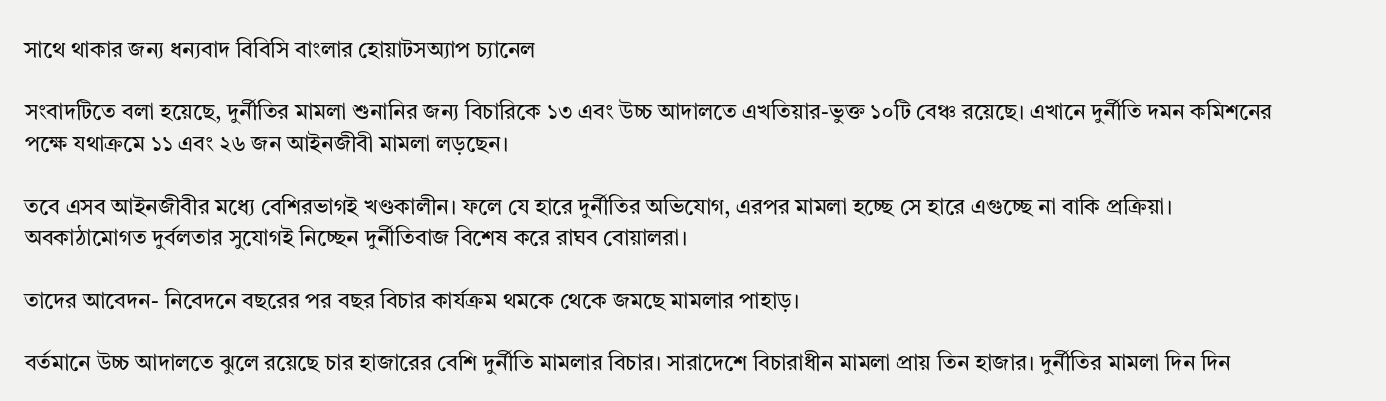সাথে থাকার জন্য ধন্যবাদ বিবিসি বাংলার হোয়াটসঅ্যাপ চ্যানেল

সংবাদটিতে বলা হয়েছে, দুর্নীতির মামলা শুনানির জন্য বিচারিকে ১৩ এবং উচ্চ আদালতে এখতিয়ার-ভুক্ত ১০টি বেঞ্চ রয়েছে। এখানে দুর্নীতি দমন কমিশনের পক্ষে যথাক্রমে ১১ এবং ২৬ জন আইনজীবী মামলা লড়ছেন।

তবে এসব আইনজীবীর মধ্যে বেশিরভাগই খণ্ডকালীন। ফলে যে হারে দুর্নীতির অভিযোগ, এরপর মামলা হচ্ছে সে হারে এগুচ্ছে না বাকি প্রক্রিয়া। অবকাঠামোগত দুর্বলতার সুযোগই নিচ্ছেন দুর্নীতিবাজ বিশেষ করে রাঘব বোয়ালরা।

তাদের আবেদন- নিবেদনে বছরের পর বছর বিচার কার্যক্রম থমকে থেকে জমছে মামলার পাহাড়।

বর্তমানে উচ্চ আদালতে ঝুলে রয়েছে চার হাজারের বেশি দুর্নীতি মামলার বিচার। সারাদেশে বিচারাধীন মামলা প্রায় তিন হাজার। দুর্নীতির মামলা দিন দিন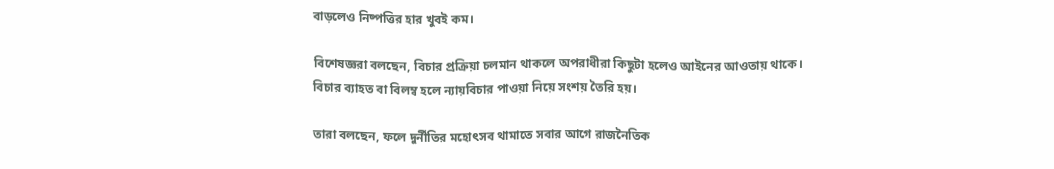বাড়লেও নিষ্পত্তির হার খুবই কম।

বিশেষজ্ঞরা বলছেন, বিচার প্রক্রিয়া চলমান থাকলে অপরাধীরা কিছুটা হলেও আইনের আওতায় থাকে। বিচার ব্যাহত বা বিলম্ব হলে ন্যায়বিচার পাওয়া নিয়ে সংশয় তৈরি হয়।

তারা বলছেন, ফলে দুর্নীতির মহোৎসব থামাতে সবার আগে রাজনৈতিক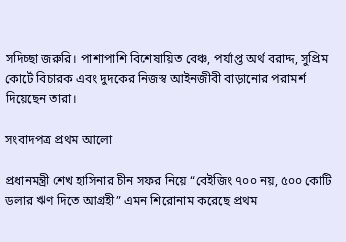সদিচ্ছা জরুরি। পাশাপাশি বিশেষায়িত বেঞ্চ, পর্যাপ্ত অর্থ বরাদ্দ, সুপ্রিম কোর্টে বিচারক এবং দুদকের নিজস্ব আইনজীবী বাড়ানোর পরামর্শ দিয়েছেন তারা।

সংবাদপত্র প্রথম আলো

প্রধানমন্ত্রী শেখ হাসিনার চীন সফর নিয়ে “বেইজিং ৭০০ নয়, ৫০০ কোটি ডলার ঋণ দিতে আগ্রহী” এমন শিরোনাম করেছে প্রথম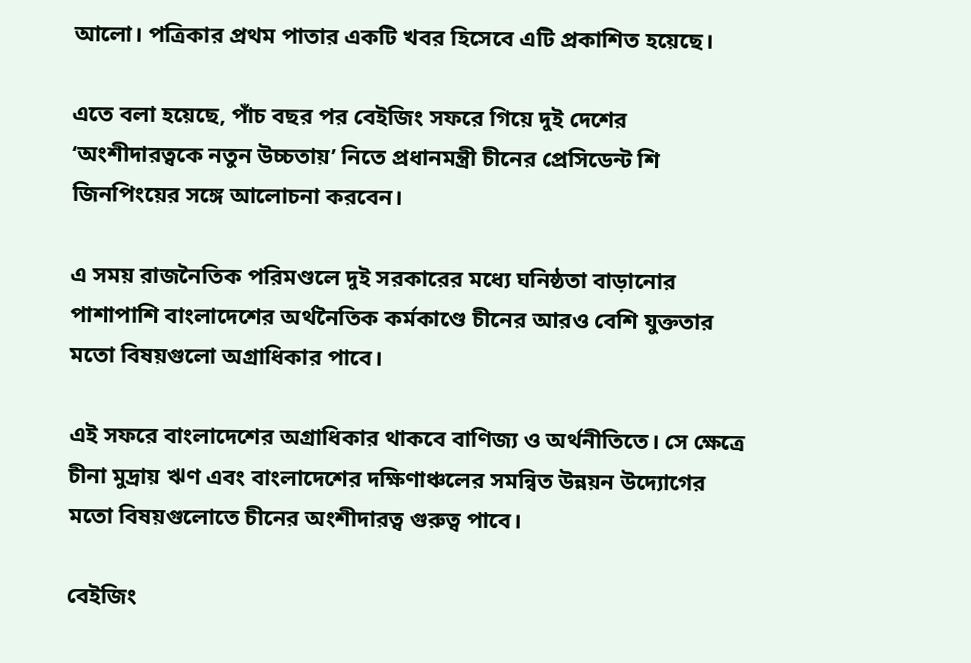আলো। পত্রিকার প্রথম পাতার একটি খবর হিসেবে এটি প্রকাশিত হয়েছে।

এতে বলা হয়েছে, পাঁচ বছর পর বেইজিং সফরে গিয়ে দুই দেশের ‘অংশীদারত্বকে নতুন উচ্চতায়’ নিতে প্রধানমন্ত্রী চীনের প্রেসিডেন্ট শি জিনপিংয়ের সঙ্গে আলোচনা করবেন।

এ সময় রাজনৈতিক পরিমণ্ডলে দুই সরকারের মধ্যে ঘনিষ্ঠতা বাড়ানোর পাশাপাশি বাংলাদেশের অর্থনৈতিক কর্মকাণ্ডে চীনের আরও বেশি যুক্ততার মতো বিষয়গুলো অগ্রাধিকার পাবে।

এই সফরে বাংলাদেশের অগ্রাধিকার থাকবে বাণিজ্য ও অর্থনীতিতে। সে ক্ষেত্রে চীনা মুদ্রায় ঋণ এবং বাংলাদেশের দক্ষিণাঞ্চলের সমন্বিত উন্নয়ন উদ্যোগের মতো বিষয়গুলোতে চীনের অংশীদারত্ব গুরুত্ব পাবে।

বেইজিং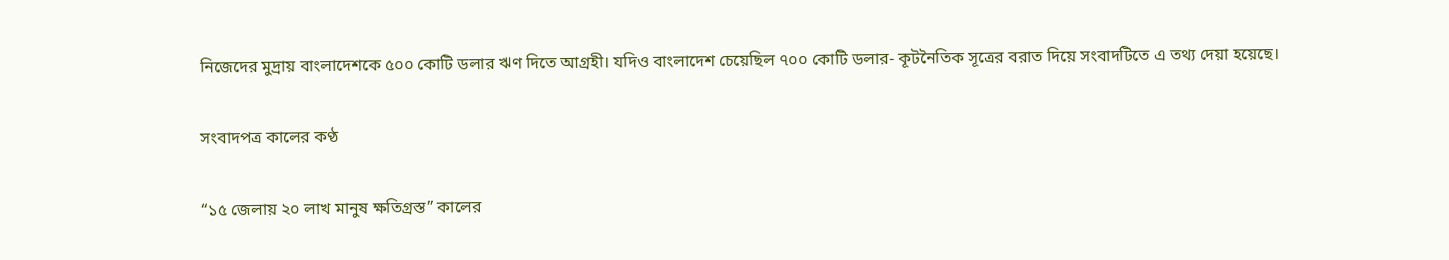নিজেদের মুদ্রায় বাংলাদেশকে ৫০০ কোটি ডলার ঋণ দিতে আগ্রহী। যদিও বাংলাদেশ চেয়েছিল ৭০০ কোটি ডলার- কূটনৈতিক সূত্রের বরাত দিয়ে সংবাদটিতে এ তথ্য দেয়া হয়েছে।

সংবাদপত্র কালের কণ্ঠ

“১৫ জেলায় ২০ লাখ মানুষ ক্ষতিগ্রস্ত” কালের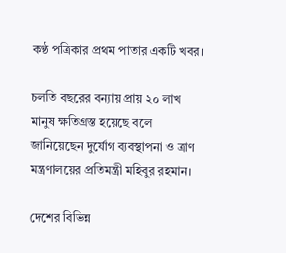কণ্ঠ পত্রিকার প্রথম পাতার একটি খবর।

চলতি বছরের বন্যায় প্রায় ২০ লাখ মানুষ ক্ষতিগ্রস্ত হয়েছে বলে জানিয়েছেন দুর্যোগ ব্যবস্থাপনা ও ত্রাণ মন্ত্রণালয়ের প্রতিমন্ত্রী মহিবুর রহমান।

দেশের বিভিন্ন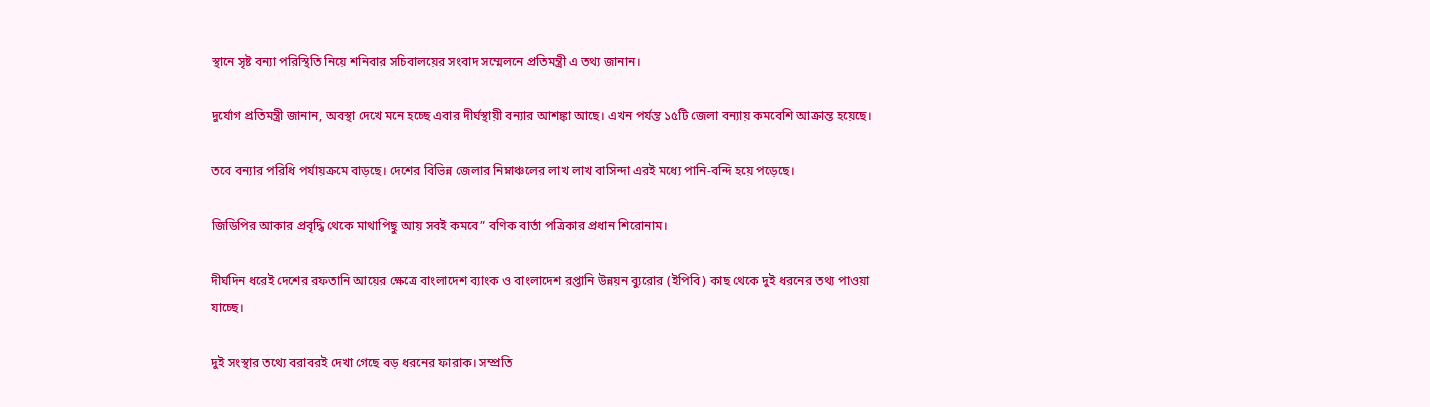স্থানে সৃষ্ট বন্যা পরিস্থিতি নিয়ে শনিবার সচিবালয়ের সংবাদ সম্মেলনে প্রতিমন্ত্রী এ তথ্য জানান।

দুর্যোগ প্রতিমন্ত্রী জানান, অবস্থা দেখে মনে হচ্ছে এবার দীর্ঘস্থায়ী বন্যার আশঙ্কা আছে। এখন পর্যন্ত ১৫টি জেলা বন্যায় কমবেশি আক্রান্ত হয়েছে।

তবে বন্যার পরিধি পর্যায়ক্রমে বাড়ছে। দেশের বিভিন্ন জেলার নিম্নাঞ্চলের লাখ লাখ বাসিন্দা এরই মধ্যে পানি-বন্দি হয়ে পড়েছে।

জিডিপির আকার প্রবৃদ্ধি থেকে মাথাপিছু আয় সবই কমবে” বণিক বার্তা পত্রিকার প্রধান শিরোনাম।

দীর্ঘদিন ধরেই দেশের রফতানি আয়ের ক্ষেত্রে বাংলাদেশ ব্যাংক ও বাংলাদেশ রপ্তানি উন্নয়ন ব্যুরোর (ইপিবি) কাছ থেকে দুই ধরনের তথ্য পাওয়া যাচ্ছে।

দুই সংস্থার তথ্যে বরাবরই দেখা গেছে বড় ধরনের ফারাক। সম্প্রতি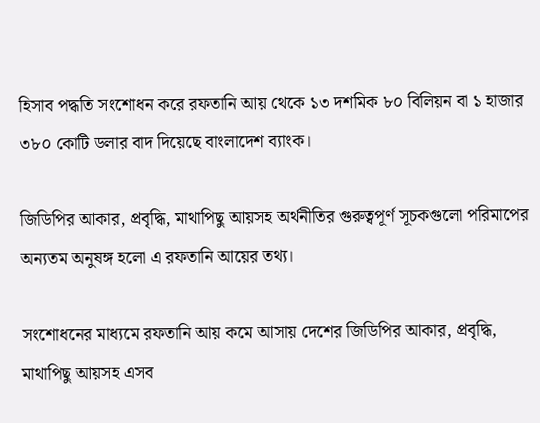হিসাব পদ্ধতি সংশোধন করে রফতানি আয় থেকে ১৩ দশমিক ৮০ বিলিয়ন বা ১ হাজার ৩৮০ কোটি ডলার বাদ দিয়েছে বাংলাদেশ ব্যাংক।

জিডিপির আকার, প্রবৃদ্ধি, মাথাপিছু আয়সহ অর্থনীতির গুরুত্বপূর্ণ সূচকগুলো পরিমাপের অন্যতম অনুষঙ্গ হলো এ রফতানি আয়ের তথ্য।

সংশোধনের মাধ্যমে রফতানি আয় কমে আসায় দেশের জিডিপির আকার, প্রবৃদ্ধি, মাথাপিছু আয়সহ এসব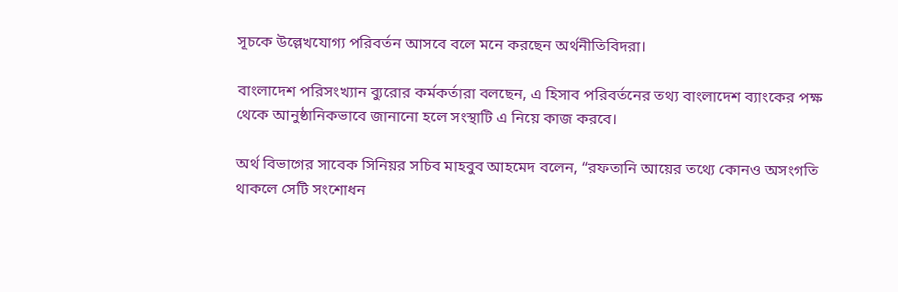সূচকে উল্লেখযোগ্য পরিবর্তন আসবে বলে মনে করছেন অর্থনীতিবিদরা।

বাংলাদেশ পরিসংখ্যান ব্যুরোর কর্মকর্তারা বলছেন, এ হিসাব পরিবর্তনের তথ্য বাংলাদেশ ব্যাংকের পক্ষ থেকে আনুষ্ঠানিকভাবে জানানো হলে সংস্থাটি এ নিয়ে কাজ করবে।

অর্থ বিভাগের সাবেক সিনিয়র সচিব মাহবুব আহমেদ বলেন, “রফতানি আয়ের তথ্যে কোনও অসংগতি থাকলে সেটি সংশোধন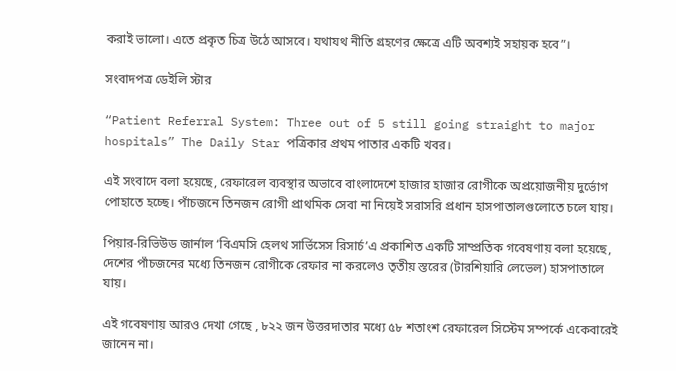করাই ভালো। এতে প্রকৃত চিত্র উঠে আসবে। যথাযথ নীতি গ্রহণের ক্ষেত্রে এটি অবশ্যই সহায়ক হবে”।

সংবাদপত্র ডেইলি স্টার

“Patient Referral System: Three out of 5 still going straight to major hospitals” The Daily Star পত্রিকার প্রথম পাতার একটি খবর।

এই সংবাদে বলা হয়েছে, রেফারেল ব্যবস্থার অভাবে বাংলাদেশে হাজার হাজার রোগীকে অপ্রয়োজনীয় দুর্ভোগ পোহাতে হচ্ছে। পাঁচজনে তিনজন রোগী প্রাথমিক সেবা না নিয়েই সরাসরি প্রধান হাসপাতালগুলোতে চলে যায়।

পিয়ার-রিভিউড জার্নাল ‘বিএমসি হেলথ সার্ভিসেস রিসার্চ’এ প্রকাশিত একটি সাম্প্রতিক গবেষণায় বলা হয়েছে, দেশের পাঁচজনের মধ্যে তিনজন রোগীকে রেফার না করলেও তৃতীয় স্তরের (টারশিয়ারি লেভেল) হাসপাতালে যায়।

এই গবেষণায় আরও দেখা গেছে , ৮২২ জন উত্তরদাতার মধ্যে ৫৮ শতাংশ রেফারেল সিস্টেম সম্পর্কে একেবারেই জানেন না।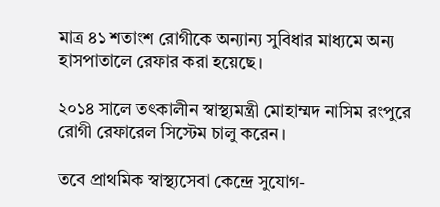মাত্র ৪১ শতাংশ রোগীকে অন্যান্য সুবিধার মাধ্যমে অন্য হাসপাতালে রেফার করা হয়েছে।

২০১৪ সালে তৎকালীন স্বাস্থ্যমন্ত্রী মোহাম্মদ নাসিম রংপুরে রোগী রেফারেল সিস্টেম চালু করেন।

তবে প্রাথমিক স্বাস্থ্যসেবা কেন্দ্রে সুযোগ-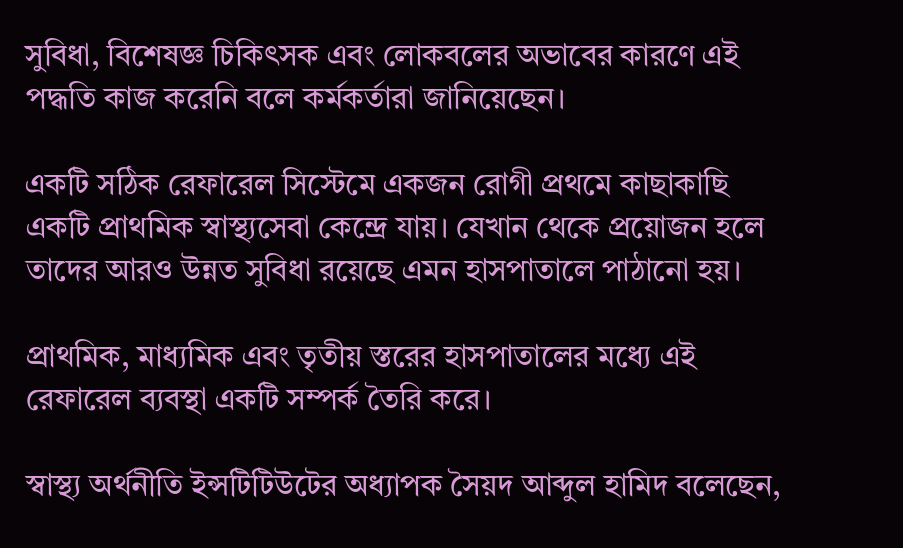সুবিধা, বিশেষজ্ঞ চিকিৎসক এবং লোকবলের অভাবের কারণে এই পদ্ধতি কাজ করেনি বলে কর্মকর্তারা জানিয়েছেন।

একটি সঠিক রেফারেল সিস্টেমে একজন রোগী প্রথমে কাছাকাছি একটি প্রাথমিক স্বাস্থ্যসেবা কেন্দ্রে যায়। যেখান থেকে প্রয়োজন হলে তাদের আরও উন্নত সুবিধা রয়েছে এমন হাসপাতালে পাঠানো হয়।

প্রাথমিক, মাধ্যমিক এবং তৃতীয় স্তরের হাসপাতালের মধ্যে এই রেফারেল ব্যবস্থা একটি সম্পর্ক তৈরি করে।

স্বাস্থ্য অর্থনীতি ইন্সটিটিউটের অধ্যাপক সৈয়দ আব্দুল হামিদ বলেছেন,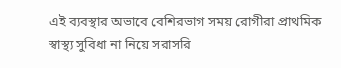এই ব্যবস্থার অভাবে বেশিরভাগ সময় রোগীরা প্রাথমিক স্বাস্থ্য সুবিধা না নিয়ে সরাসরি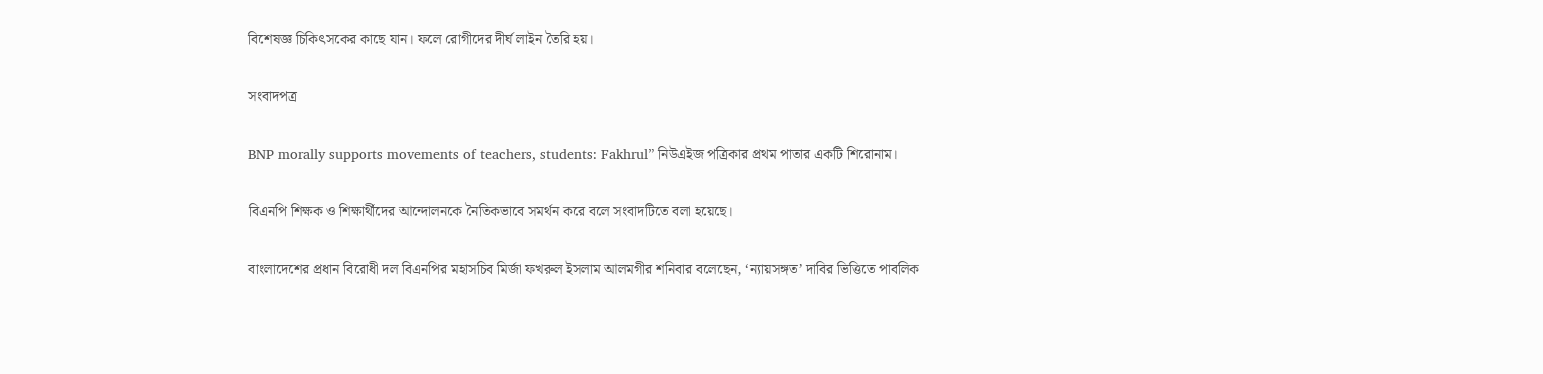বিশেষজ্ঞ চিকিৎসকের কাছে যান। ফলে রোগীদের দীর্ঘ লাইন তৈরি হয়।

সংবাদপত্র

BNP morally supports movements of teachers, students: Fakhrul” নিউএইজ পত্রিকার প্রথম পাতার একটি শিরোনাম।

বিএনপি শিক্ষক ও শিক্ষার্থীদের আন্দোলনকে নৈতিকভাবে সমর্থন করে বলে সংবাদটিতে বলা হয়েছে।

বাংলাদেশের প্রধান বিরোধী দল বিএনপির মহাসচিব মির্জা ফখরুল ইসলাম আলমগীর শনিবার বলেছেন, ‘ন্যায়সঙ্গত’ দাবির ভিত্তিতে পাবলিক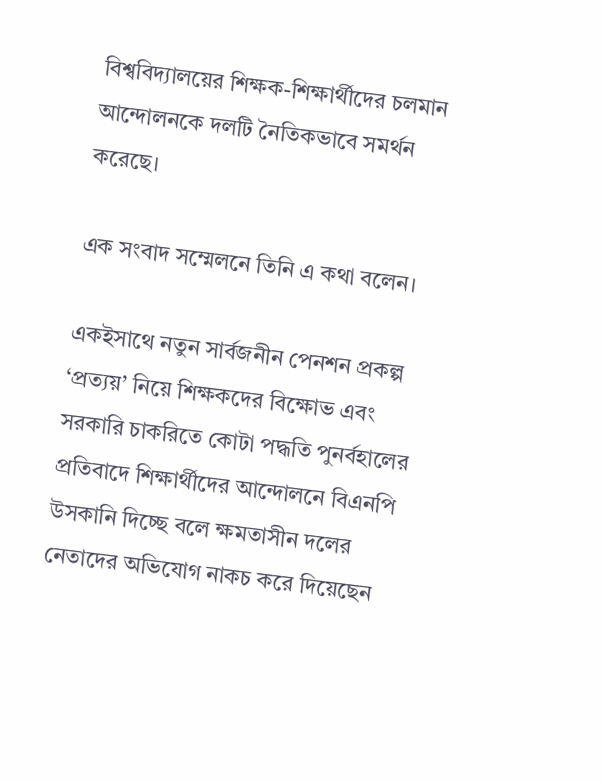বিশ্ববিদ্যালয়ের শিক্ষক-শিক্ষার্থীদের চলমান আন্দোলনকে দলটি নৈতিকভাবে সমর্থন করেছে।

এক সংবাদ সম্মেলনে তিনি এ কথা বলেন।

একইসাথে নতুন সার্বজনীন পেনশন প্রকল্প ‘প্রত্যয়’ নিয়ে শিক্ষকদের বিক্ষোভ এবং সরকারি চাকরিতে কোটা পদ্ধতি পুনর্বহালের প্রতিবাদে শিক্ষার্থীদের আন্দোলনে বিএনপি উসকানি দিচ্ছে বলে ক্ষমতাসীন দলের নেতাদের অভিযোগ নাকচ করে দিয়েছেন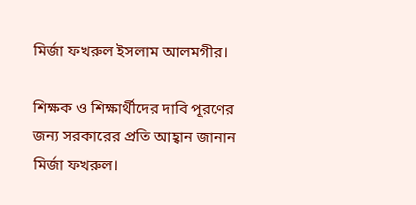মির্জা ফখরুল ইসলাম আলমগীর।

শিক্ষক ও শিক্ষার্থীদের দাবি পূরণের জন্য সরকারের প্রতি আহ্বান জানান মির্জা ফখরুল।